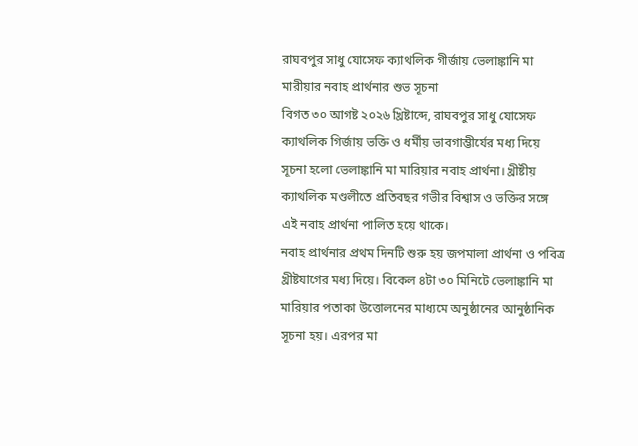রাঘবপুর সাধু যোসেফ ক্যাথলিক গীর্জায় ভেলাঙ্কানি মা মারীয়ার নবাহ প্রার্থনার শুভ সূচনা
বিগত ৩০ আগষ্ট ২০২৬ খ্রিষ্টাব্দে, রাঘবপুর সাধু যোসেফ ক্যাথলিক গির্জায় ভক্তি ও ধর্মীয় ভাবগাম্ভীর্যের মধ্য দিয়ে সূচনা হলো ভেলাঙ্কানি মা মারিয়ার নবাহ প্রার্থনা। খ্রীষ্টীয় ক্যাথলিক মণ্ডলীতে প্রতিবছর গভীর বিশ্বাস ও ভক্তির সঙ্গে এই নবাহ প্রার্থনা পালিত হয়ে থাকে।
নবাহ প্রার্থনার প্রথম দিনটি শুরু হয় জপমালা প্রার্থনা ও পবিত্র খ্রীষ্টযাগের মধ্য দিয়ে। বিকেল ৪টা ৩০ মিনিটে ভেলাঙ্কানি মা মারিয়ার পতাকা উত্তোলনের মাধ্যমে অনুষ্ঠানের আনুষ্ঠানিক সূচনা হয়। এরপর মা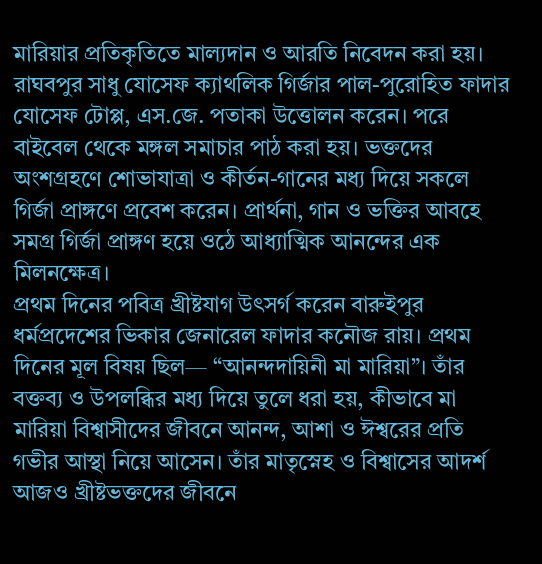মারিয়ার প্রতিকৃতিতে মাল্যদান ও আরতি নিবেদন করা হয়।
রাঘবপুর সাধু যোসেফ ক্যাথলিক গির্জার পাল-পুরোহিত ফাদার যোসেফ টোপ্প, এস.জে. পতাকা উত্তোলন করেন। পরে বাইবেল থেকে মঙ্গল সমাচার পাঠ করা হয়। ভক্তদের অংশগ্রহণে শোভাযাত্রা ও কীর্তন-গানের মধ্য দিয়ে সকলে গির্জা প্রাঙ্গণে প্রবেশ করেন। প্রার্থনা, গান ও ভক্তির আবহে সমগ্র গির্জা প্রাঙ্গণ হয়ে ওঠে আধ্যাত্মিক আনন্দের এক মিলনক্ষেত্র।
প্রথম দিনের পবিত্র খ্রীষ্টযাগ উৎসর্গ করেন বারুইপুর ধর্মপ্রদেশের ভিকার জেনারেল ফাদার কনৌজ রায়। প্রথম দিনের মূল বিষয় ছিল— “আনন্দদায়িনী মা মারিয়া”। তাঁর বক্তব্য ও উপলব্ধির মধ্য দিয়ে তুলে ধরা হয়, কীভাবে মা মারিয়া বিশ্বাসীদের জীবনে আনন্দ, আশা ও ঈশ্বরের প্রতি গভীর আস্থা নিয়ে আসেন। তাঁর মাতৃস্নেহ ও বিশ্বাসের আদর্শ আজও খ্রীষ্টভক্তদের জীবনে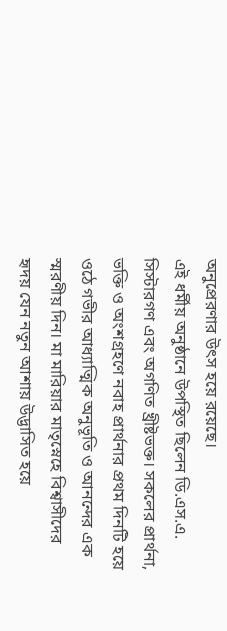অনুপ্রেরণার উৎস হয়ে রয়েছে।
এই ধর্মীয় অনুষ্ঠানে উপস্থিত ছিলেন ডি.এস.এ. সিস্টারগণ এবং অগণিত খ্রীষ্টভক্ত। সকলের প্রার্থনা, ভক্তি ও অংশগ্রহণে নবাহ প্রার্থনার প্রথম দিনটি হয়ে ওঠে গভীর আধ্যাত্মিক অনুভূতি ও আনন্দের এক স্মরণীয় দিন। মা মারিয়ার মাতৃস্নেহে বিশ্বাসীদের হৃদয় যেন নতুন আশায় উদ্ভাসিত হয়ে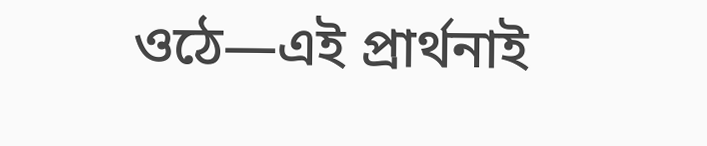ওঠে—এই প্রার্থনাই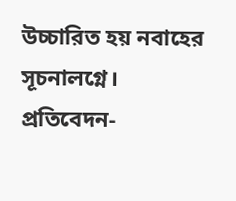উচ্চারিত হয় নবাহের সূচনালগ্নে।
প্রতিবেদন-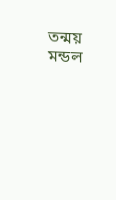তন্ময় মন্ডল